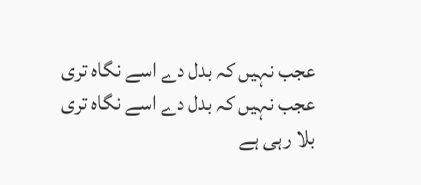عجب نہیں کہ بدل دے اسے نگاہ تری
عجب نہیں کہ بدل دے اسے نگاہ تری
بلا رہی ہے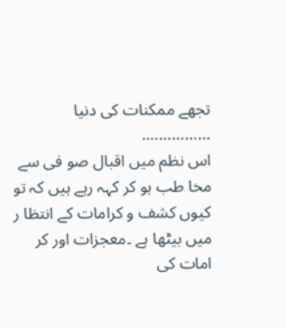تجھے ممکنات کی دنیا
…………….
اس نظم میں اقبال صو فی سے مخا طب ہو کر کہہ رہے ہیں کہ تو کیوں کشف و کرامات کے انتظا ر میں بیٹھا ہے ۔معجزات اور کر امات کی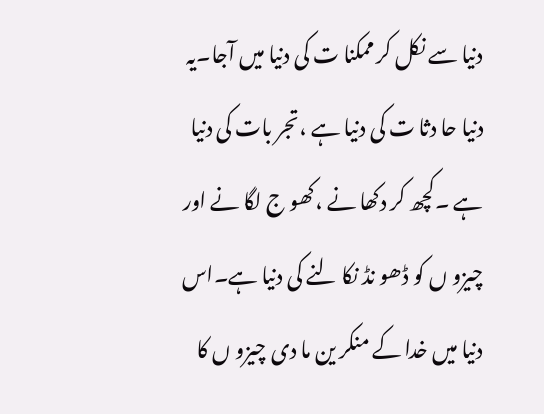دنیا سے نکل کر ممکنا ت کی دنیا میں آجا۔یہ دنیا حا دثا ت کی دنیا ہے ،تجر بات کی دنیا ہے ۔کچھ کر دکھا نے ،کھو ج لگا نے اور چیزو ں کو ڈھو نڈ نکا لنے کی دنیا ہے۔اس دنیا میں خدا کے منکر ین ما دی چیزو ں کا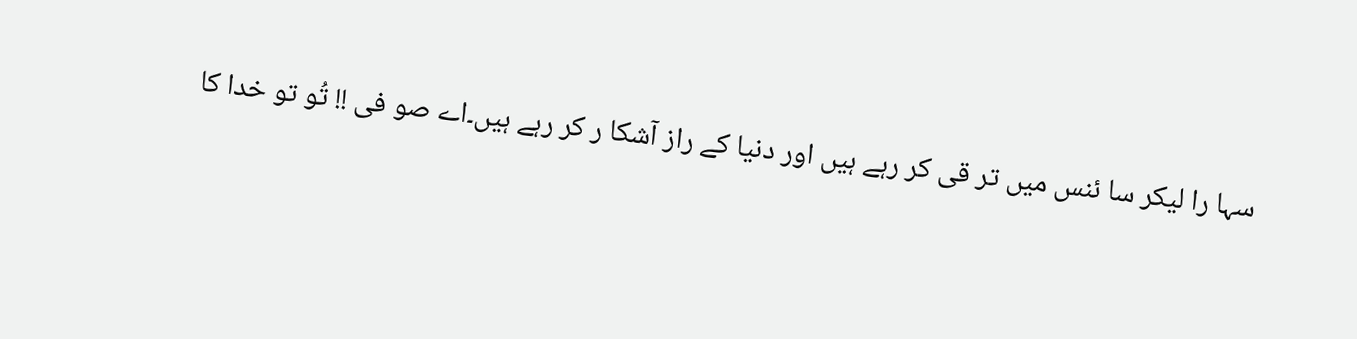سہا را لیکر سا ئنس میں تر قی کر رہے ہیں اور دنیا کے راز آشکا ر کر رہے ہیں۔اے صو فی !! تُو تو خدا کا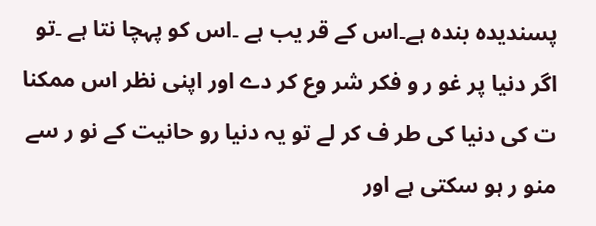پسندیدہ بندہ ہے۔اس کے قر یب ہے ۔اس کو پہچا نتا ہے ۔تو اگر دنیا پر غو ر و فکر شر وع کر دے اور اپنی نظر اس ممکنا ت کی دنیا کی طر ف کر لے تو یہ دنیا رو حانیت کے نو ر سے منو ر ہو سکتی ہے اور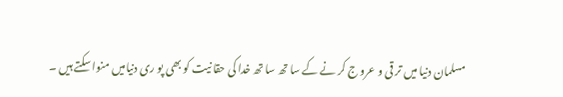مسلمان دنیا میں تر قی و عرو ج کر نے کے سا تھ سا تھ خدا کی حقا نیت کو بھی پو ری دنیامیں منوا سکتے ہیں ۔